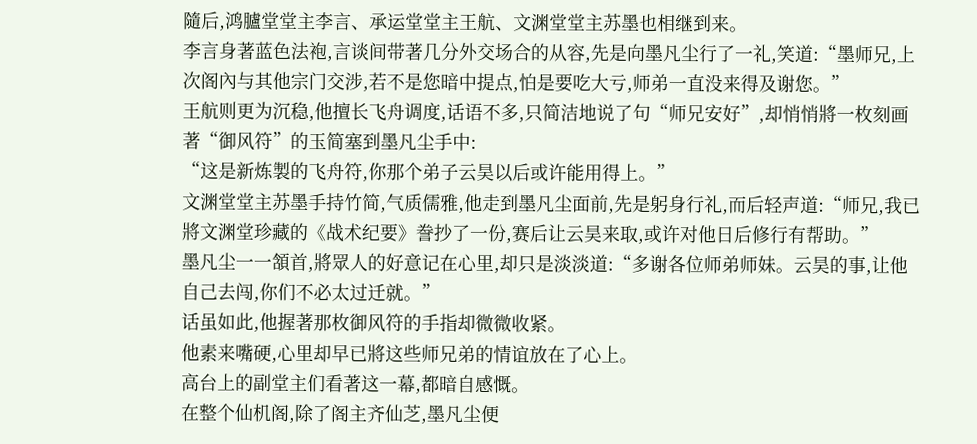隨后,鸿臚堂堂主李言、承运堂堂主王航、文渊堂堂主苏墨也相继到来。
李言身著蓝色法袍,言谈间带著几分外交场合的从容,先是向墨凡尘行了一礼,笑道:“墨师兄,上次阁內与其他宗门交涉,若不是您暗中提点,怕是要吃大亏,师弟一直没来得及谢您。”
王航则更为沉稳,他擅长飞舟调度,话语不多,只简洁地说了句“师兄安好”,却悄悄將一枚刻画著“御风符”的玉简塞到墨凡尘手中:
“这是新炼製的飞舟符,你那个弟子云昊以后或许能用得上。”
文渊堂堂主苏墨手持竹简,气质儒雅,他走到墨凡尘面前,先是躬身行礼,而后轻声道:“师兄,我已將文渊堂珍藏的《战术纪要》誊抄了一份,赛后让云昊来取,或许对他日后修行有帮助。”
墨凡尘一一頷首,將眾人的好意记在心里,却只是淡淡道:“多谢各位师弟师妹。云昊的事,让他自己去闯,你们不必太过迁就。”
话虽如此,他握著那枚御风符的手指却微微收紧。
他素来嘴硬,心里却早已將这些师兄弟的情谊放在了心上。
高台上的副堂主们看著这一幕,都暗自感慨。
在整个仙机阁,除了阁主齐仙芝,墨凡尘便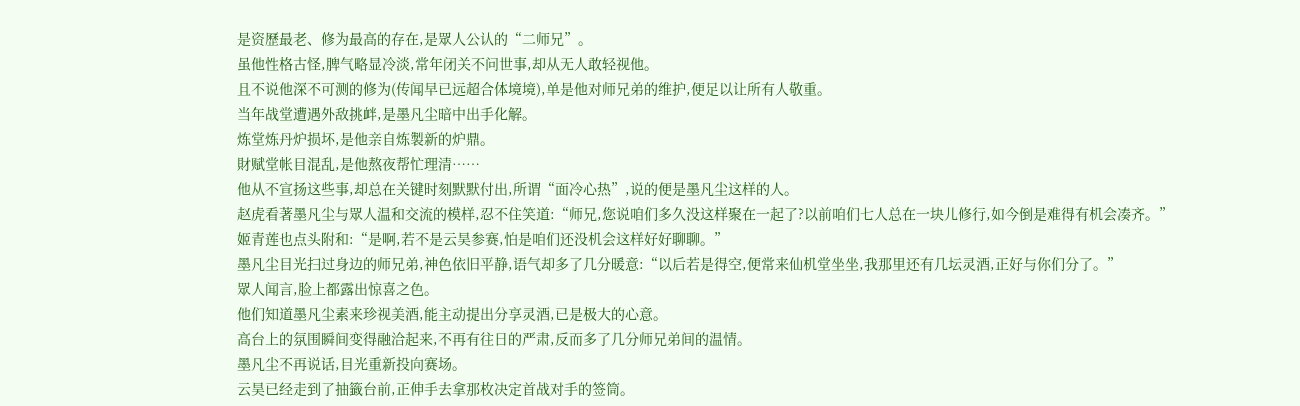是资歷最老、修为最高的存在,是眾人公认的“二师兄”。
虽他性格古怪,脾气略显冷淡,常年闭关不问世事,却从无人敢轻视他。
且不说他深不可测的修为(传闻早已远超合体境境),单是他对师兄弟的维护,便足以让所有人敬重。
当年战堂遭遇外敌挑衅,是墨凡尘暗中出手化解。
炼堂炼丹炉损坏,是他亲自炼製新的炉鼎。
財赋堂帐目混乱,是他熬夜帮忙理清……
他从不宣扬这些事,却总在关键时刻默默付出,所谓“面冷心热”,说的便是墨凡尘这样的人。
赵虎看著墨凡尘与眾人温和交流的模样,忍不住笑道:“师兄,您说咱们多久没这样聚在一起了?以前咱们七人总在一块儿修行,如今倒是难得有机会凑齐。”
姬青莲也点头附和:“是啊,若不是云昊参赛,怕是咱们还没机会这样好好聊聊。”
墨凡尘目光扫过身边的师兄弟,神色依旧平静,语气却多了几分暖意:“以后若是得空,便常来仙机堂坐坐,我那里还有几坛灵酒,正好与你们分了。”
眾人闻言,脸上都露出惊喜之色。
他们知道墨凡尘素来珍视美酒,能主动提出分享灵酒,已是极大的心意。
高台上的氛围瞬间变得融洽起来,不再有往日的严肃,反而多了几分师兄弟间的温情。
墨凡尘不再说话,目光重新投向赛场。
云昊已经走到了抽籤台前,正伸手去拿那枚决定首战对手的签筒。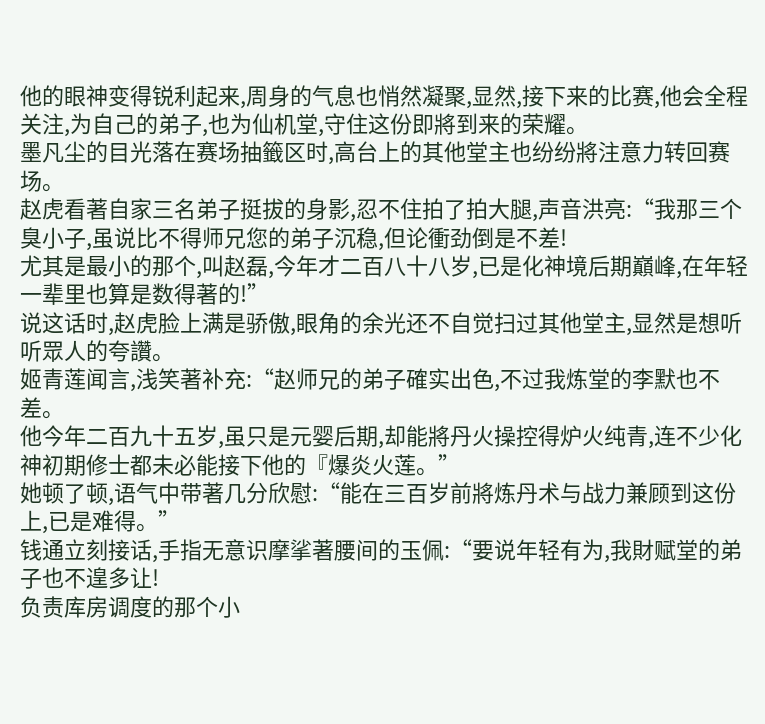他的眼神变得锐利起来,周身的气息也悄然凝聚,显然,接下来的比赛,他会全程关注,为自己的弟子,也为仙机堂,守住这份即將到来的荣耀。
墨凡尘的目光落在赛场抽籤区时,高台上的其他堂主也纷纷將注意力转回赛场。
赵虎看著自家三名弟子挺拔的身影,忍不住拍了拍大腿,声音洪亮:“我那三个臭小子,虽说比不得师兄您的弟子沉稳,但论衝劲倒是不差!
尤其是最小的那个,叫赵磊,今年才二百八十八岁,已是化神境后期巔峰,在年轻一辈里也算是数得著的!”
说这话时,赵虎脸上满是骄傲,眼角的余光还不自觉扫过其他堂主,显然是想听听眾人的夸讚。
姬青莲闻言,浅笑著补充:“赵师兄的弟子確实出色,不过我炼堂的李默也不差。
他今年二百九十五岁,虽只是元婴后期,却能將丹火操控得炉火纯青,连不少化神初期修士都未必能接下他的『爆炎火莲。”
她顿了顿,语气中带著几分欣慰:“能在三百岁前將炼丹术与战力兼顾到这份上,已是难得。”
钱通立刻接话,手指无意识摩挲著腰间的玉佩:“要说年轻有为,我財赋堂的弟子也不遑多让!
负责库房调度的那个小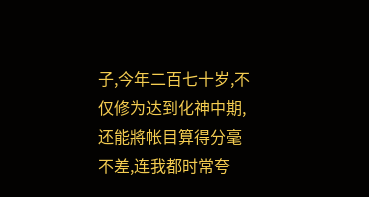子,今年二百七十岁,不仅修为达到化神中期,还能將帐目算得分毫不差,连我都时常夸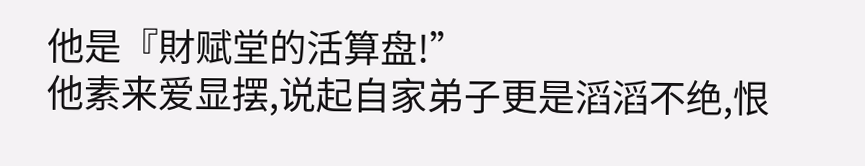他是『財赋堂的活算盘!”
他素来爱显摆,说起自家弟子更是滔滔不绝,恨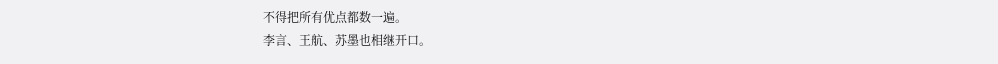不得把所有优点都数一遍。
李言、王航、苏墨也相继开口。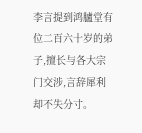李言提到鸿臚堂有位二百六十岁的弟子,擅长与各大宗门交涉,言辞犀利却不失分寸。